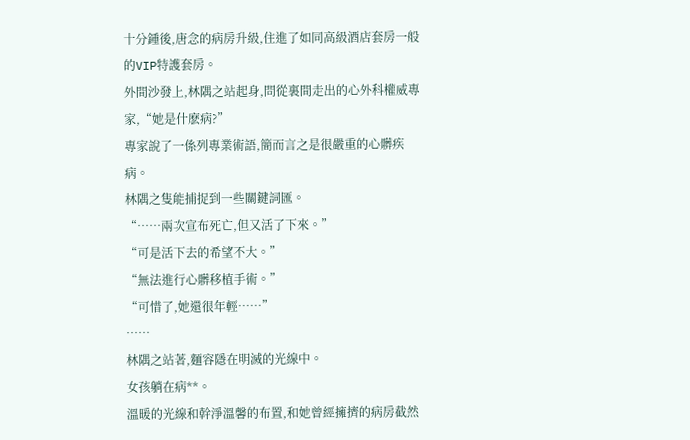十分鍾後,唐念的病房升級,住進了如同高級酒店套房一般的VIP特護套房。
外間沙發上,林隅之站起身,問從裏間走出的心外科權威專家,“她是什麽病?”
專家說了一係列專業術語,簡而言之是很嚴重的心髒疾病。
林隅之隻能捕捉到一些關鍵詞匯。
“……兩次宣布死亡,但又活了下來。”
“可是活下去的希望不大。”
“無法進行心髒移植手術。”
“可惜了,她還很年輕……”
……
林隅之站著,麵容隱在明滅的光線中。
女孩躺在病**。
溫暖的光線和幹淨溫馨的布置,和她曾經擁擠的病房截然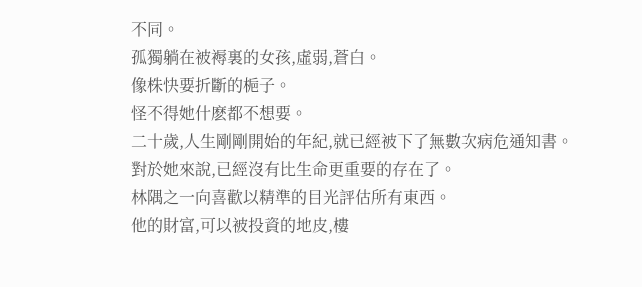不同。
孤獨躺在被褥裏的女孩,虛弱,蒼白。
像株快要折斷的梔子。
怪不得她什麽都不想要。
二十歲,人生剛剛開始的年紀,就已經被下了無數次病危通知書。
對於她來說,已經沒有比生命更重要的存在了。
林隅之一向喜歡以精準的目光評估所有東西。
他的財富,可以被投資的地皮,樓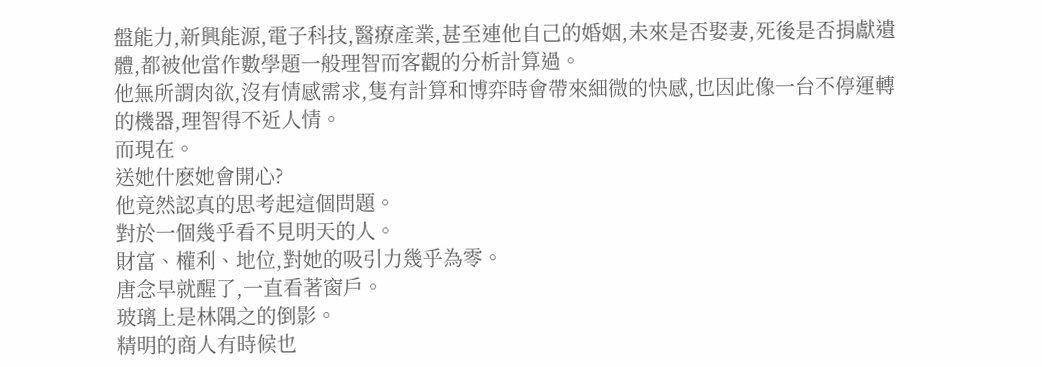盤能力,新興能源,電子科技,醫療產業,甚至連他自己的婚姻,未來是否娶妻,死後是否捐獻遺體,都被他當作數學題一般理智而客觀的分析計算過。
他無所謂肉欲,沒有情感需求,隻有計算和博弈時會帶來細微的快感,也因此像一台不停運轉的機器,理智得不近人情。
而現在。
送她什麽她會開心?
他竟然認真的思考起這個問題。
對於一個幾乎看不見明天的人。
財富、權利、地位,對她的吸引力幾乎為零。
唐念早就醒了,一直看著窗戶。
玻璃上是林隅之的倒影。
精明的商人有時候也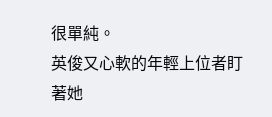很單純。
英俊又心軟的年輕上位者盯著她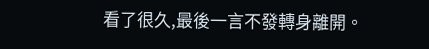看了很久,最後一言不發轉身離開。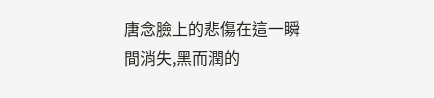唐念臉上的悲傷在這一瞬間消失,黑而潤的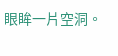眼眸一片空洞。